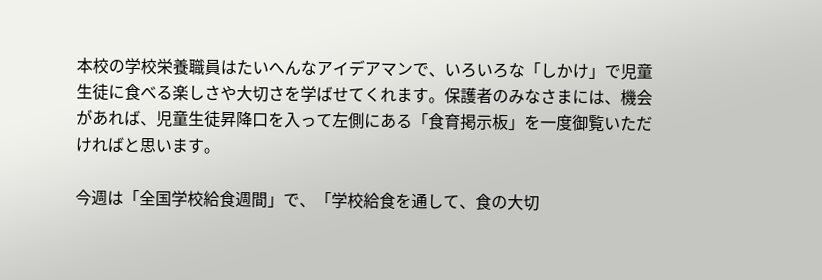本校の学校栄養職員はたいへんなアイデアマンで、いろいろな「しかけ」で児童生徒に食べる楽しさや大切さを学ばせてくれます。保護者のみなさまには、機会があれば、児童生徒昇降口を入って左側にある「食育掲示板」を一度御覧いただければと思います。

今週は「全国学校給食週間」で、「学校給食を通して、食の大切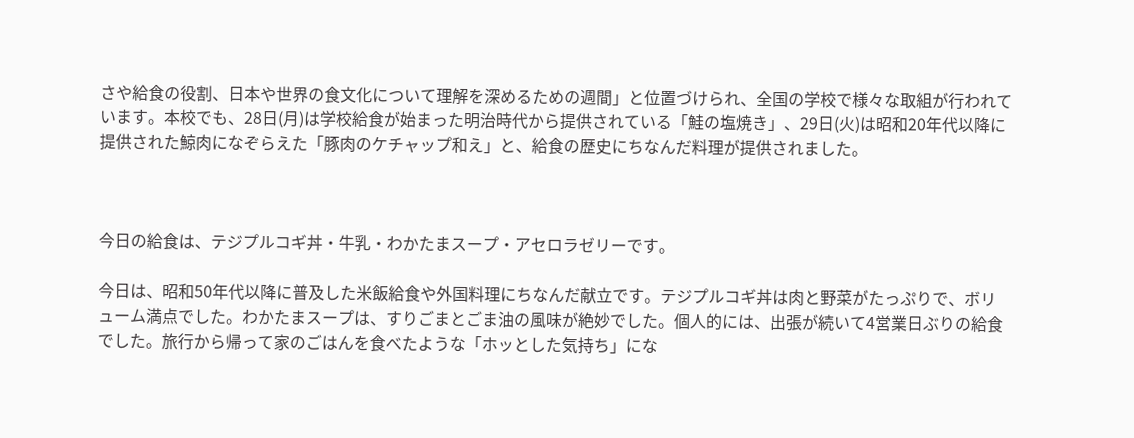さや給食の役割、日本や世界の食文化について理解を深めるための週間」と位置づけられ、全国の学校で様々な取組が行われています。本校でも、28日(月)は学校給食が始まった明治時代から提供されている「鮭の塩焼き」、29日(火)は昭和20年代以降に提供された鯨肉になぞらえた「豚肉のケチャップ和え」と、給食の歴史にちなんだ料理が提供されました。



今日の給食は、テジプルコギ丼・牛乳・わかたまスープ・アセロラゼリーです。

今日は、昭和50年代以降に普及した米飯給食や外国料理にちなんだ献立です。テジプルコギ丼は肉と野菜がたっぷりで、ボリューム満点でした。わかたまスープは、すりごまとごま油の風味が絶妙でした。個人的には、出張が続いて4営業日ぶりの給食でした。旅行から帰って家のごはんを食べたような「ホッとした気持ち」にな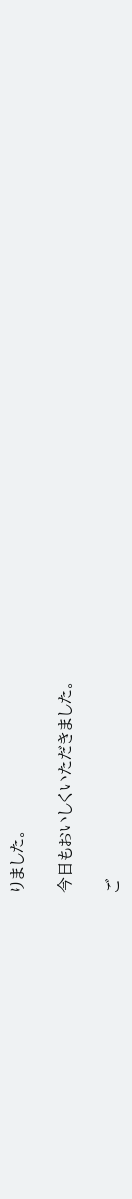りました。

今日もおいしくいただきました。

ご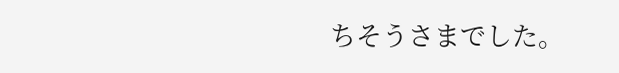ちそうさまでした。